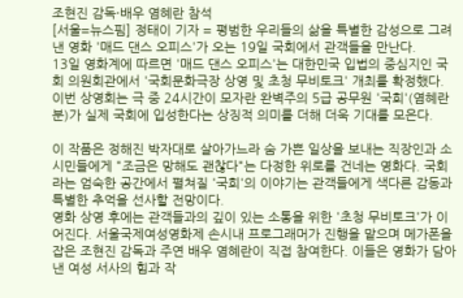조현진 감독·배우 염혜란 참석
[서울=뉴스핌] 정태이 기자 = 평범한 우리들의 삶을 특별한 감성으로 그려낸 영화 '매드 댄스 오피스'가 오는 19일 국회에서 관객들을 만난다.
13일 영화계에 따르면 '매드 댄스 오피스'는 대한민국 입법의 중심지인 국회 의원회관에서 '국회문화극장 상영 및 초청 무비토크' 개최를 확정했다. 이번 상영회는 극 중 24시간이 모자란 완벽주의 5급 공무원 '국희'(염혜란 분)가 실제 국회에 입성한다는 상징적 의미를 더해 더욱 기대를 모은다.

이 작품은 정해진 박자대로 살아가느라 숨 가쁜 일상을 보내는 직장인과 소시민들에게 "조금은 망해도 괜찮다"는 다정한 위로를 건네는 영화다. 국회라는 엄숙한 공간에서 펼쳐질 '국희'의 이야기는 관객들에게 색다른 감동과 특별한 추억을 선사할 전망이다.
영화 상영 후에는 관객들과의 깊이 있는 소통을 위한 '초청 무비토크'가 이어진다. 서울국제여성영화제 손시내 프로그래머가 진행을 맡으며 메가폰을 잡은 조현진 감독과 주연 배우 염혜란이 직접 참여한다. 이들은 영화가 담아낸 여성 서사의 힘과 작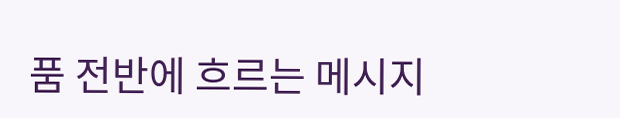품 전반에 흐르는 메시지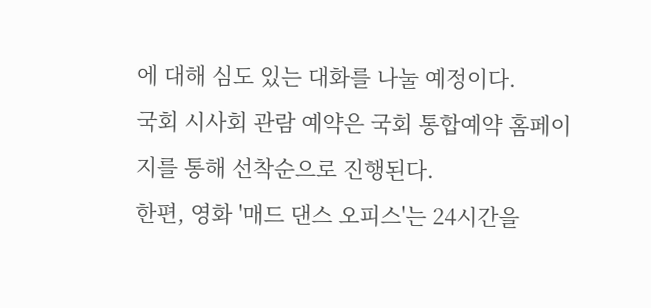에 대해 심도 있는 대화를 나눌 예정이다.
국회 시사회 관람 예약은 국회 통합예약 홈페이지를 통해 선착순으로 진행된다.
한편, 영화 '매드 댄스 오피스'는 24시간을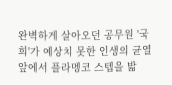완벽하게 살아오던 공무원 '국희'가 예상치 못한 인생의 균열 앞에서 플라멩코 스텝을 밟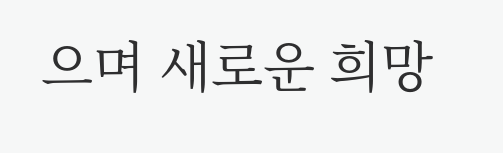으며 새로운 희망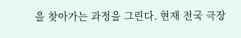을 찾아가는 과정을 그린다. 현재 전국 극장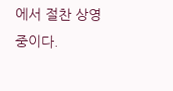에서 절찬 상영 중이다.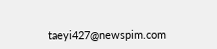taeyi427@newspim.com